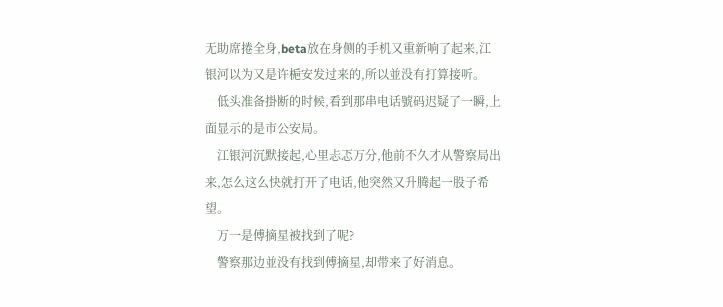无助席捲全身,beta放在身侧的手机又重新响了起来,江银河以为又是许梔安发过来的,所以並没有打算接听。
    低头准备掛断的时候,看到那串电话號码迟疑了一瞬,上面显示的是市公安局。
    江银河沉默接起,心里忐忑万分,他前不久才从警察局出来,怎么这么快就打开了电话,他突然又升腾起一股子希望。
    万一是傅摘星被找到了呢?
    警察那边並没有找到傅摘星,却带来了好消息。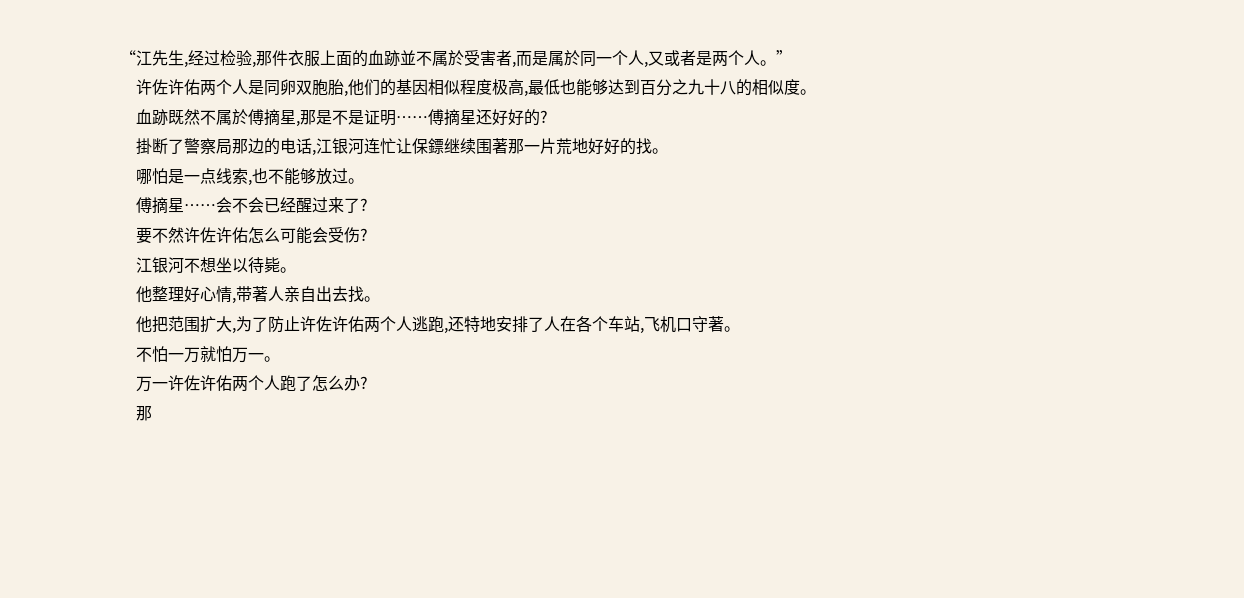“江先生,经过检验,那件衣服上面的血跡並不属於受害者,而是属於同一个人,又或者是两个人。”
    许佐许佑两个人是同卵双胞胎,他们的基因相似程度极高,最低也能够达到百分之九十八的相似度。
    血跡既然不属於傅摘星,那是不是证明……傅摘星还好好的?
    掛断了警察局那边的电话,江银河连忙让保鏢继续围著那一片荒地好好的找。
    哪怕是一点线索,也不能够放过。
    傅摘星……会不会已经醒过来了?
    要不然许佐许佑怎么可能会受伤?
    江银河不想坐以待毙。
    他整理好心情,带著人亲自出去找。
    他把范围扩大,为了防止许佐许佑两个人逃跑,还特地安排了人在各个车站,飞机口守著。
    不怕一万就怕万一。
    万一许佐许佑两个人跑了怎么办?
    那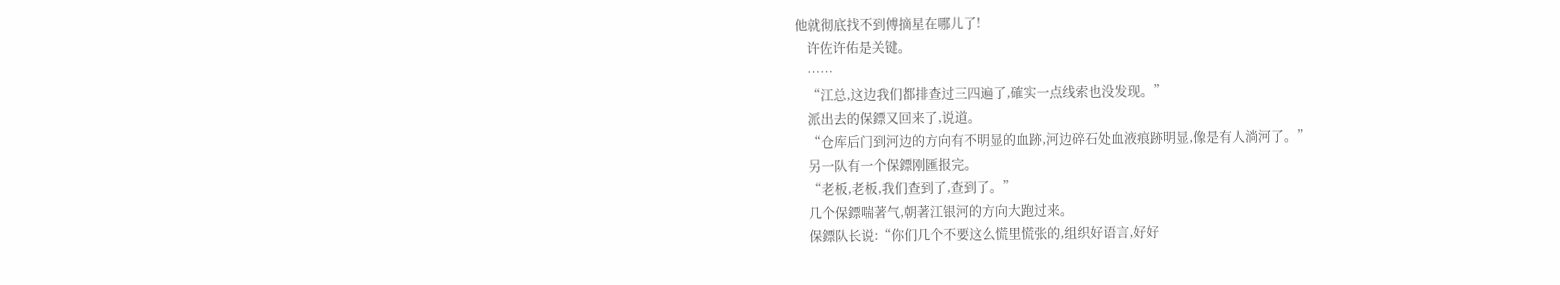他就彻底找不到傅摘星在哪儿了!
    许佐许佑是关键。
    ……
    “江总,这边我们都排查过三四遍了,確实一点线索也没发现。”
    派出去的保鏢又回来了,说道。
    “仓库后门到河边的方向有不明显的血跡,河边碎石处血液痕跡明显,像是有人淌河了。”
    另一队有一个保鏢刚匯报完。
    “老板,老板,我们查到了,查到了。”
    几个保鏢喘著气,朝著江银河的方向大跑过来。
    保鏢队长说:“你们几个不要这么慌里慌张的,组织好语言,好好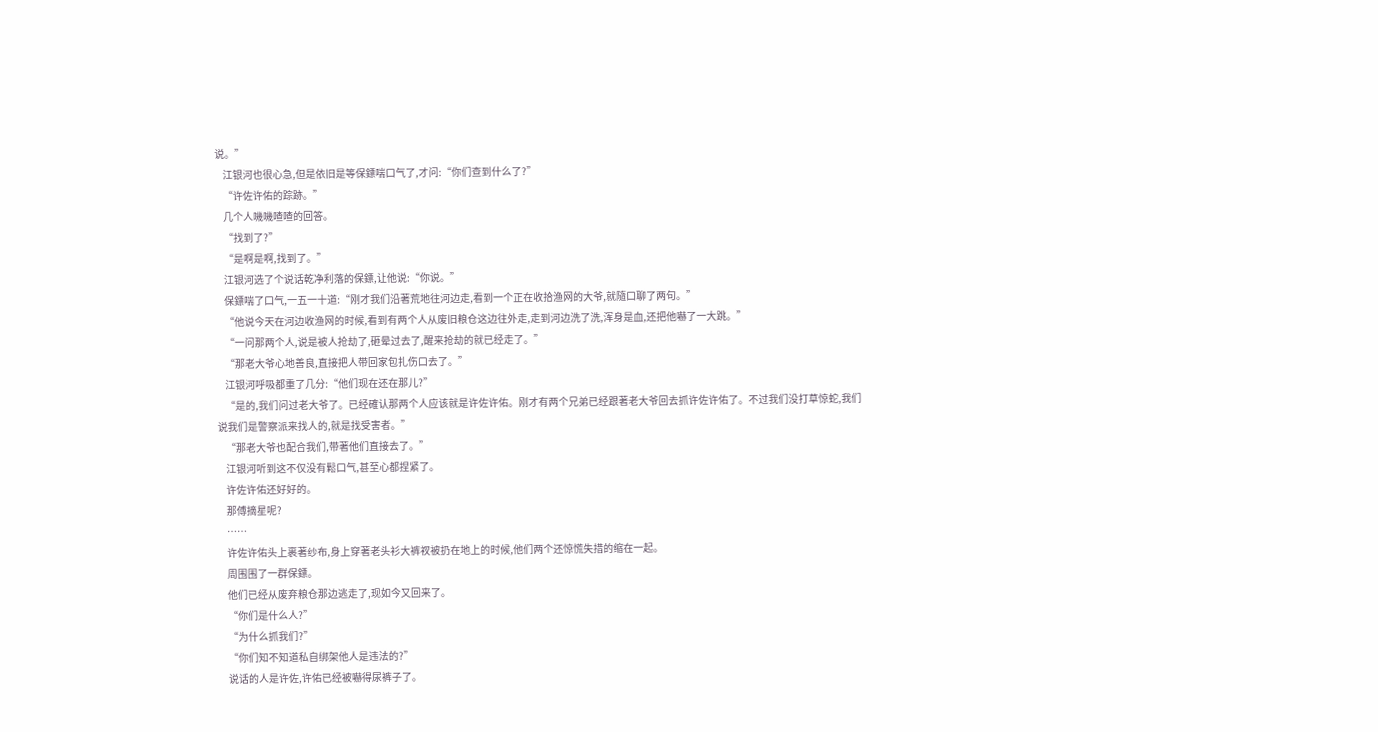说。”
    江银河也很心急,但是依旧是等保鏢喘口气了,才问:“你们查到什么了?”
    “许佐许佑的踪跡。”
    几个人嘰嘰喳喳的回答。
    “找到了?”
    “是啊是啊,找到了。”
    江银河选了个说话乾净利落的保鏢,让他说:“你说。”
    保鏢喘了口气,一五一十道:“刚才我们沿著荒地往河边走,看到一个正在收拾渔网的大爷,就隨口聊了两句。”
    “他说今天在河边收渔网的时候,看到有两个人从废旧粮仓这边往外走,走到河边洗了洗,浑身是血,还把他嚇了一大跳。”
    “一问那两个人,说是被人抢劫了,砸晕过去了,醒来抢劫的就已经走了。”
    “那老大爷心地善良,直接把人带回家包扎伤口去了。”
    江银河呼吸都重了几分:“他们现在还在那儿?”
    “是的,我们问过老大爷了。已经確认那两个人应该就是许佐许佑。刚才有两个兄弟已经跟著老大爷回去抓许佐许佑了。不过我们没打草惊蛇,我们说我们是警察派来找人的,就是找受害者。”
    “那老大爷也配合我们,带著他们直接去了。”
    江银河听到这不仅没有鬆口气,甚至心都捏紧了。
    许佐许佑还好好的。
    那傅摘星呢?
    ……
    许佐许佑头上裹著纱布,身上穿著老头衫大裤衩被扔在地上的时候,他们两个还惊慌失措的缩在一起。
    周围围了一群保鏢。
    他们已经从废弃粮仓那边逃走了,现如今又回来了。
    “你们是什么人?”
    “为什么抓我们?”
    “你们知不知道私自绑架他人是违法的?”
    说话的人是许佐,许佑已经被嚇得尿裤子了。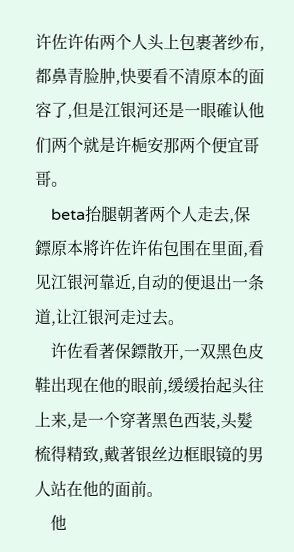许佐许佑两个人头上包裹著纱布,都鼻青脸肿,快要看不清原本的面容了,但是江银河还是一眼確认他们两个就是许梔安那两个便宜哥哥。
    beta抬腿朝著两个人走去,保鏢原本將许佐许佑包围在里面,看见江银河靠近,自动的便退出一条道,让江银河走过去。
    许佐看著保鏢散开,一双黑色皮鞋出现在他的眼前,缓缓抬起头往上来,是一个穿著黑色西装,头髮梳得精致,戴著银丝边框眼镜的男人站在他的面前。
    他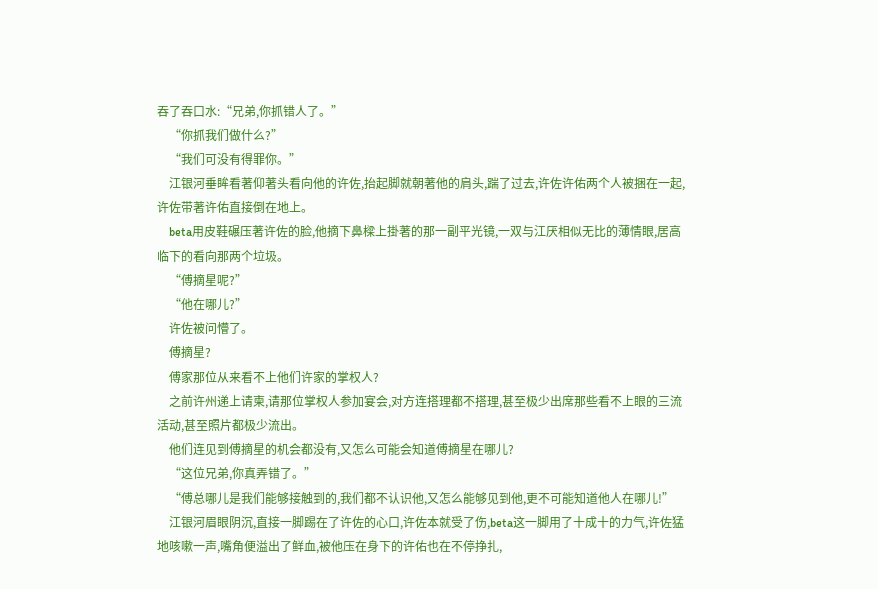吞了吞口水:“兄弟,你抓错人了。”
    “你抓我们做什么?”
    “我们可没有得罪你。”
    江银河垂眸看著仰著头看向他的许佐,抬起脚就朝著他的肩头,踹了过去,许佐许佑两个人被捆在一起,许佐带著许佑直接倒在地上。
    beta用皮鞋碾压著许佐的脸,他摘下鼻樑上掛著的那一副平光镜,一双与江厌相似无比的薄情眼,居高临下的看向那两个垃圾。
    “傅摘星呢?”
    “他在哪儿?”
    许佐被问懵了。
    傅摘星?
    傅家那位从来看不上他们许家的掌权人?
    之前许州递上请柬,请那位掌权人参加宴会,对方连搭理都不搭理,甚至极少出席那些看不上眼的三流活动,甚至照片都极少流出。
    他们连见到傅摘星的机会都没有,又怎么可能会知道傅摘星在哪儿?
    “这位兄弟,你真弄错了。”
    “傅总哪儿是我们能够接触到的,我们都不认识他,又怎么能够见到他,更不可能知道他人在哪儿!”
    江银河眉眼阴沉,直接一脚踢在了许佐的心口,许佐本就受了伤,beta这一脚用了十成十的力气,许佐猛地咳嗽一声,嘴角便溢出了鲜血,被他压在身下的许佑也在不停挣扎,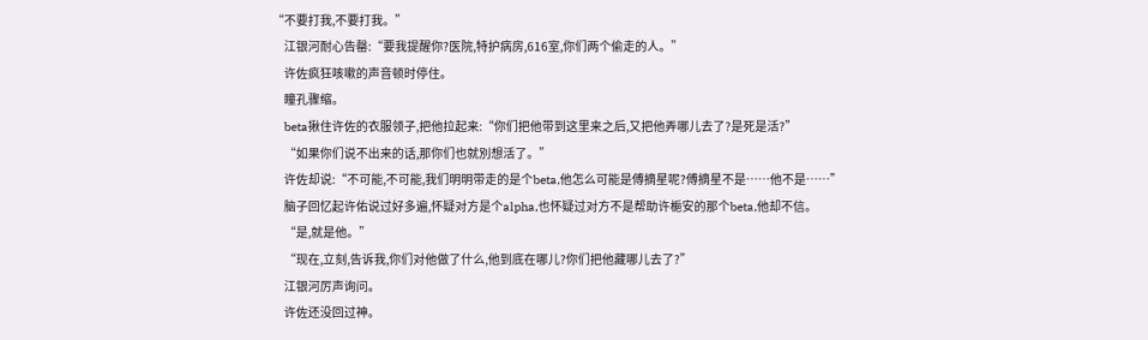“不要打我,不要打我。”
    江银河耐心告罄:“要我提醒你?医院,特护病房,616室,你们两个偷走的人。”
    许佐疯狂咳嗽的声音顿时停住。
    瞳孔骤缩。
    beta揪住许佐的衣服领子,把他拉起来:“你们把他带到这里来之后,又把他弄哪儿去了?是死是活?”
    “如果你们说不出来的话,那你们也就別想活了。”
    许佐却说:“不可能,不可能,我们明明带走的是个beta,他怎么可能是傅摘星呢?傅摘星不是……他不是……”
    脑子回忆起许佑说过好多遍,怀疑对方是个alpha,也怀疑过对方不是帮助许梔安的那个beta,他却不信。
    “是,就是他。”
    “现在,立刻,告诉我,你们对他做了什么,他到底在哪儿?你们把他藏哪儿去了?”
    江银河厉声询问。
    许佐还没回过神。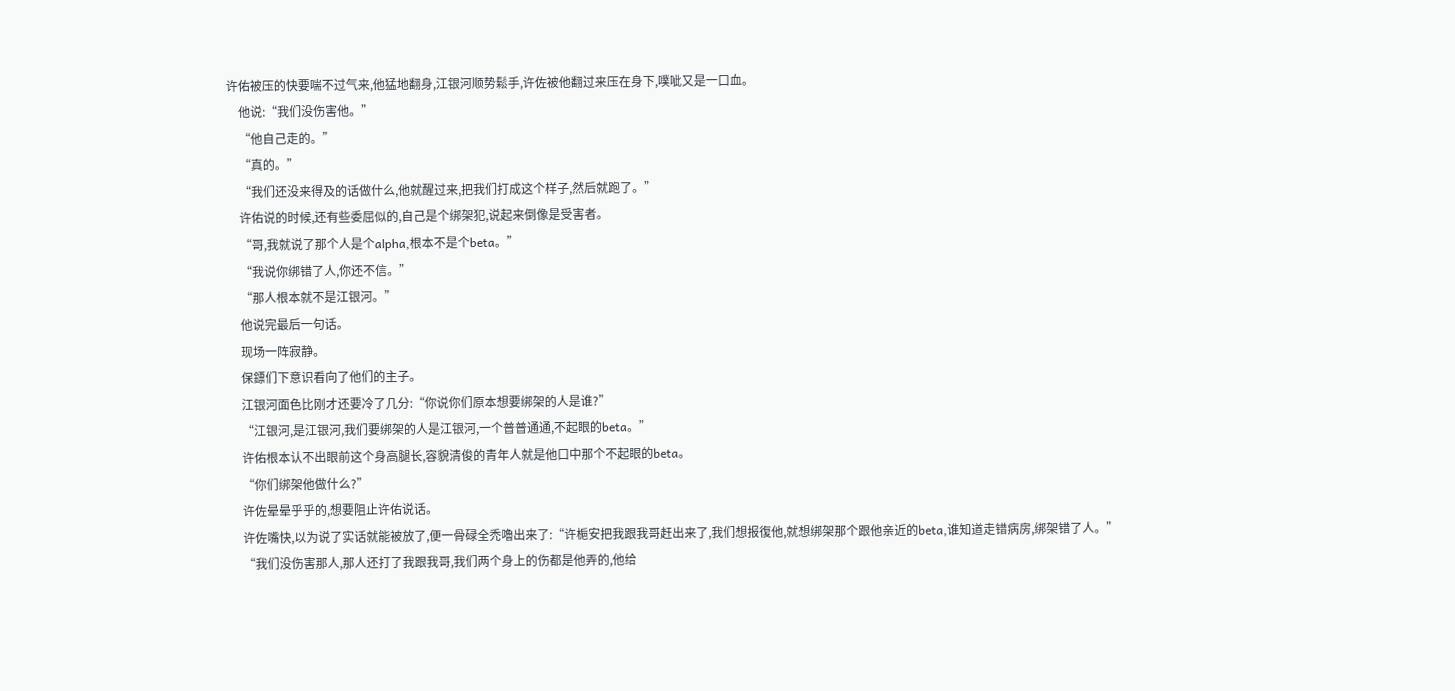许佑被压的快要喘不过气来,他猛地翻身,江银河顺势鬆手,许佐被他翻过来压在身下,噗呲又是一口血。
    他说:“我们没伤害他。”
    “他自己走的。”
    “真的。”
    “我们还没来得及的话做什么,他就醒过来,把我们打成这个样子,然后就跑了。”
    许佑说的时候,还有些委屈似的,自己是个绑架犯,说起来倒像是受害者。
    “哥,我就说了那个人是个alpha,根本不是个beta。”
    “我说你绑错了人,你还不信。”
    “那人根本就不是江银河。”
    他说完最后一句话。
    现场一阵寂静。
    保鏢们下意识看向了他们的主子。
    江银河面色比刚才还要冷了几分:“你说你们原本想要绑架的人是谁?”
    “江银河,是江银河,我们要绑架的人是江银河,一个普普通通,不起眼的beta。”
    许佑根本认不出眼前这个身高腿长,容貌清俊的青年人就是他口中那个不起眼的beta。
    “你们绑架他做什么?”
    许佐晕晕乎乎的,想要阻止许佑说话。
    许佐嘴快,以为说了实话就能被放了,便一骨碌全禿嚕出来了:“许梔安把我跟我哥赶出来了,我们想报復他,就想绑架那个跟他亲近的beta,谁知道走错病房,绑架错了人。”
    “我们没伤害那人,那人还打了我跟我哥,我们两个身上的伤都是他弄的,他给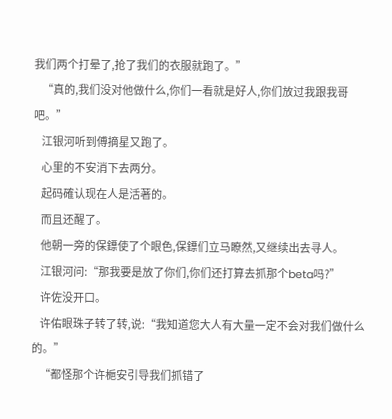我们两个打晕了,抢了我们的衣服就跑了。”
    “真的,我们没对他做什么,你们一看就是好人,你们放过我跟我哥吧。”
    江银河听到傅摘星又跑了。
    心里的不安消下去两分。
    起码確认现在人是活著的。
    而且还醒了。
    他朝一旁的保鏢使了个眼色,保鏢们立马瞭然,又继续出去寻人。
    江银河问:“那我要是放了你们,你们还打算去抓那个beta吗?”
    许佐没开口。
    许佑眼珠子转了转,说:“我知道您大人有大量一定不会对我们做什么的。”
    “都怪那个许梔安引导我们抓错了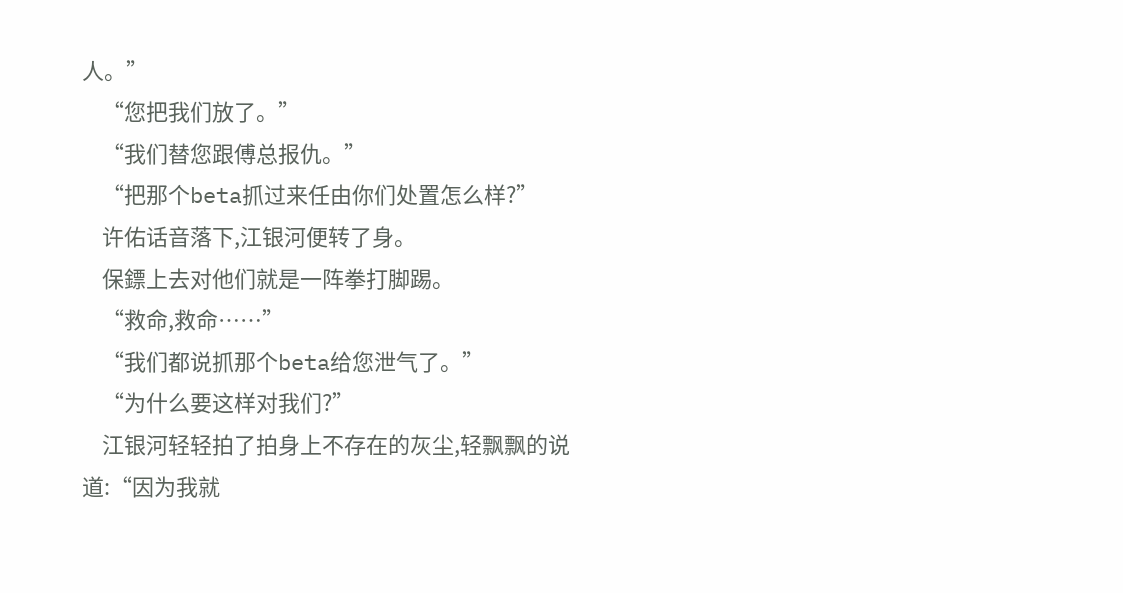人。”
    “您把我们放了。”
    “我们替您跟傅总报仇。”
    “把那个beta抓过来任由你们处置怎么样?”
    许佑话音落下,江银河便转了身。
    保鏢上去对他们就是一阵拳打脚踢。
    “救命,救命……”
    “我们都说抓那个beta给您泄气了。”
    “为什么要这样对我们?”
    江银河轻轻拍了拍身上不存在的灰尘,轻飘飘的说道:“因为我就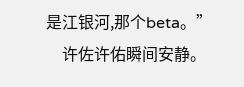是江银河,那个beta。”
    许佐许佑瞬间安静。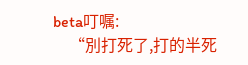beta叮嘱:
    “別打死了,打的半死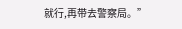就行,再带去警察局。”